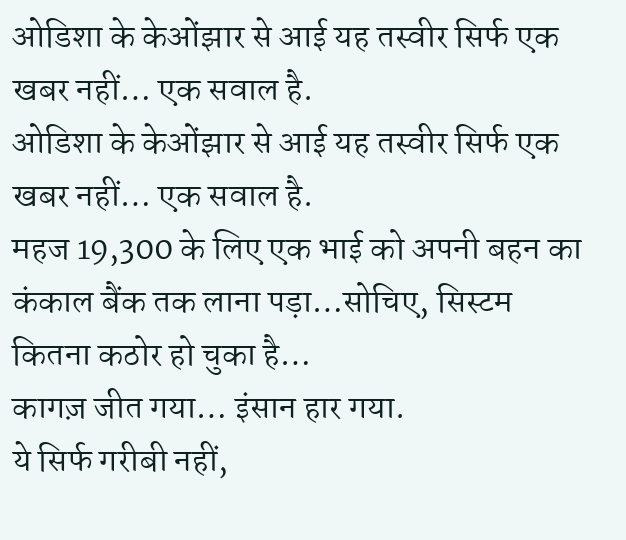ओडिशा के केओंझार से आई यह तस्वीर सिर्फ एक खबर नहीं… एक सवाल है.
ओडिशा के केओंझार से आई यह तस्वीर सिर्फ एक खबर नहीं… एक सवाल है.
महज 19,300 के लिए एक भाई को अपनी बहन का कंकाल बैंक तक लाना पड़ा…सोचिए, सिस्टम कितना कठोर हो चुका है…
कागज़ जीत गया… इंसान हार गया.
ये सिर्फ गरीबी नहीं,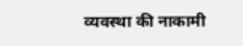व्यवस्था की नाकामी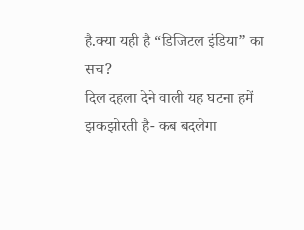है.क्या यही है “डिजिटल इंडिया” का सच?
दिल दहला देने वाली यह घटना हमें झकझोरती है- कब बदलेगा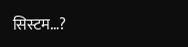सिस्टम…?